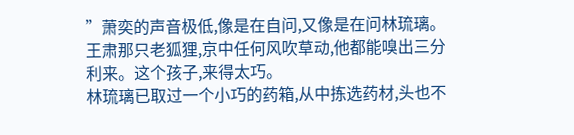”萧奕的声音极低,像是在自问,又像是在问林琉璃。王肃那只老狐狸,京中任何风吹草动,他都能嗅出三分利来。这个孩子,来得太巧。
林琉璃已取过一个小巧的药箱,从中拣选药材,头也不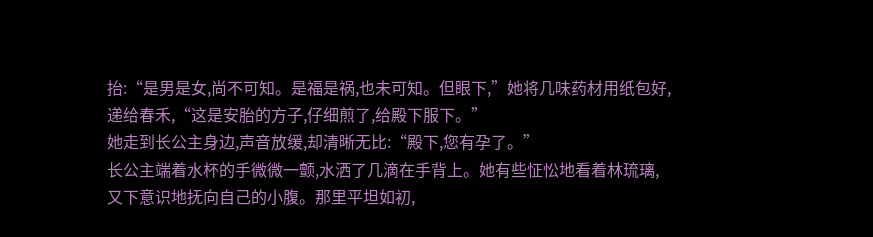抬:“是男是女,尚不可知。是福是祸,也未可知。但眼下,”她将几味药材用纸包好,递给春禾,“这是安胎的方子,仔细煎了,给殿下服下。”
她走到长公主身边,声音放缓,却清晰无比:“殿下,您有孕了。”
长公主端着水杯的手微微一颤,水洒了几滴在手背上。她有些怔忪地看着林琉璃,又下意识地抚向自己的小腹。那里平坦如初,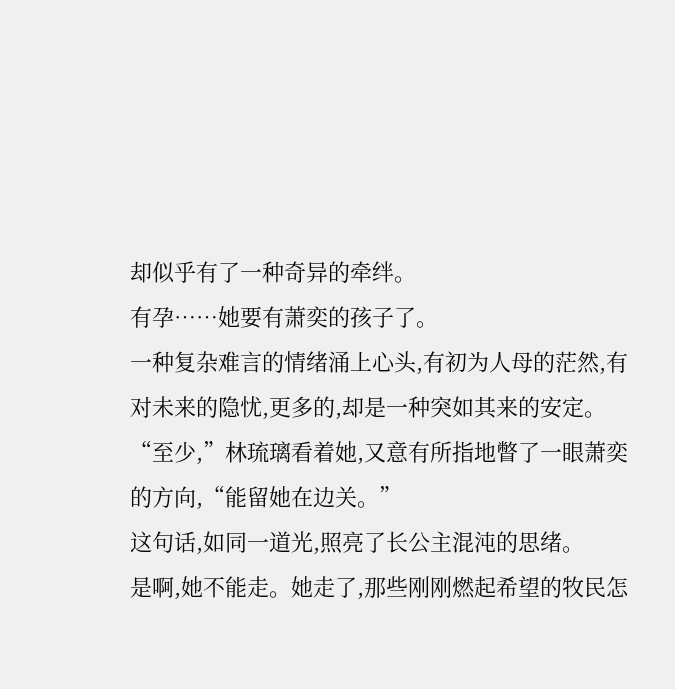却似乎有了一种奇异的牵绊。
有孕……她要有萧奕的孩子了。
一种复杂难言的情绪涌上心头,有初为人母的茫然,有对未来的隐忧,更多的,却是一种突如其来的安定。
“至少,”林琉璃看着她,又意有所指地瞥了一眼萧奕的方向,“能留她在边关。”
这句话,如同一道光,照亮了长公主混沌的思绪。
是啊,她不能走。她走了,那些刚刚燃起希望的牧民怎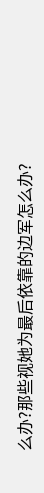么办?那些视她为最后依靠的边军怎么办?